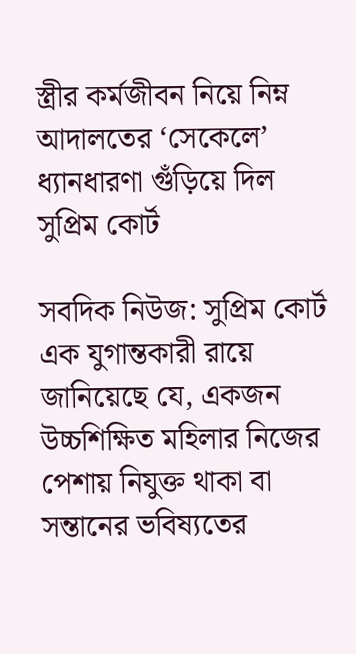স্ত্রীর কর্মজীবন নিয়ে নিম্ন আদালতের ‘সেকেলে’ ধ্যানধারণা গুঁড়িয়ে দিল সুপ্রিম কোর্ট

সবদিক নিউজ: সুপ্রিম কোর্ট এক যুগান্তকারী রায়ে জানিয়েছে যে, একজন উচ্চশিক্ষিত মহিলার নিজের পেশায় নিযুক্ত থাকা বা সন্তানের ভবিষ্যতের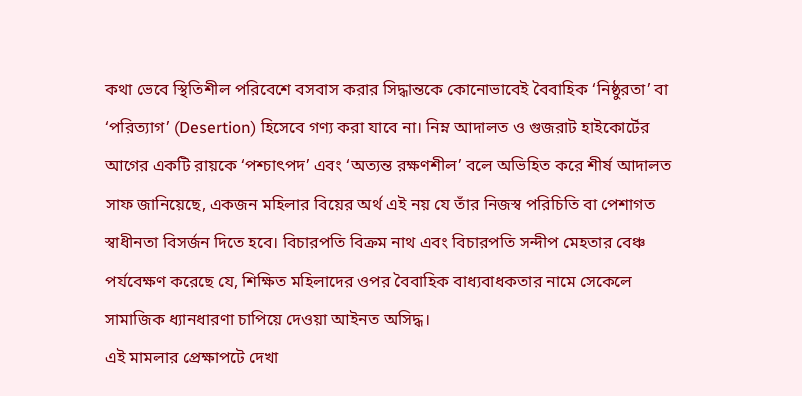কথা ভেবে স্থিতিশীল পরিবেশে বসবাস করার সিদ্ধান্তকে কোনোভাবেই বৈবাহিক ‘নিষ্ঠুরতা’ বা ‘পরিত্যাগ’ (Desertion) হিসেবে গণ্য করা যাবে না। নিম্ন আদালত ও গুজরাট হাইকোর্টের আগের একটি রায়কে ‘পশ্চাৎপদ’ এবং ‘অত্যন্ত রক্ষণশীল’ বলে অভিহিত করে শীর্ষ আদালত সাফ জানিয়েছে, একজন মহিলার বিয়ের অর্থ এই নয় যে তাঁর নিজস্ব পরিচিতি বা পেশাগত স্বাধীনতা বিসর্জন দিতে হবে। বিচারপতি বিক্রম নাথ এবং বিচারপতি সন্দীপ মেহতার বেঞ্চ পর্যবেক্ষণ করেছে যে, শিক্ষিত মহিলাদের ওপর বৈবাহিক বাধ্যবাধকতার নামে সেকেলে সামাজিক ধ্যানধারণা চাপিয়ে দেওয়া আইনত অসিদ্ধ।
এই মামলার প্রেক্ষাপটে দেখা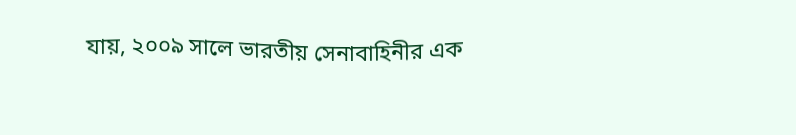যায়, ২০০৯ সালে ভারতীয় সেনাবাহিনীর এক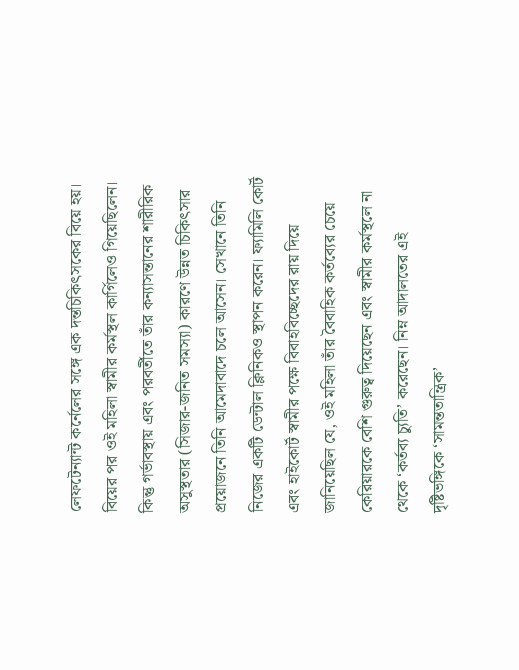লেফটেন্যান্ট কর্নেলের সঙ্গে এক দন্তচিকিৎসকের বিয়ে হয়। বিয়ের পর ওই মহিলা স্বামীর কর্মস্থল কার্গিলেও গিয়েছিলেন। কিন্তু গর্ভাবস্থায় এবং পরবর্তীতে তাঁর কন্যাসন্তানের শারীরিক অসুস্থতার (সিজার-জনিত সমস্যা) কারণে উন্নত চিকিৎসার প্রয়োজনে তিনি আমেদাবাদে চলে আসেন। সেখানে তিনি নিজের একটি ডেন্টাল ক্লিনিকও স্থাপন করেন। ফ্যামিলি কোর্ট এবং হাইকোর্ট স্বামীর পক্ষে বিবাহবিচ্ছেদের রায় দিয়ে জানিয়েছিল যে, ওই মহিলা তাঁর বৈবাহিক কর্তব্যের চেয়ে কেরিয়ারকে বেশি গুরুত্ব দিয়েছেন এবং স্বামীর কর্মস্থলে না থেকে ‘কর্তব্য চ্যুতি’ করেছেন। নিম্ন আদালতের এই দৃষ্টিভঙ্গিকে ‘সামন্ততান্ত্রিক’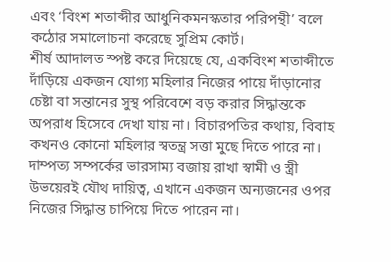এবং ‘বিংশ শতাব্দীর আধুনিকমনস্কতার পরিপন্থী’ বলে কঠোর সমালোচনা করেছে সুপ্রিম কোর্ট।
শীর্ষ আদালত স্পষ্ট করে দিয়েছে যে, একবিংশ শতাব্দীতে দাঁড়িয়ে একজন যোগ্য মহিলার নিজের পায়ে দাঁড়ানোর চেষ্টা বা সন্তানের সুস্থ পরিবেশে বড় করার সিদ্ধান্তকে অপরাধ হিসেবে দেখা যায় না। বিচারপতির কথায়, বিবাহ কখনও কোনো মহিলার স্বতন্ত্র সত্তা মুছে দিতে পারে না। দাম্পত্য সম্পর্কের ভারসাম্য বজায় রাখা স্বামী ও স্ত্রী উভয়েরই যৌথ দায়িত্ব, এখানে একজন অন্যজনের ওপর নিজের সিদ্ধান্ত চাপিয়ে দিতে পারেন না।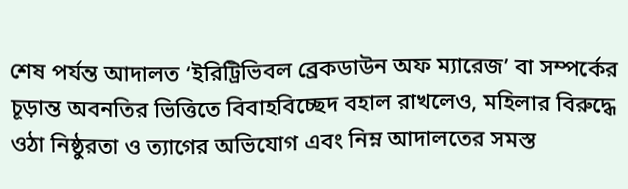শেষ পর্যন্ত আদালত ‘ইরিট্রিভিবল ব্রেকডাউন অফ ম্যারেজ’ বা সম্পর্কের চূড়ান্ত অবনতির ভিত্তিতে বিবাহবিচ্ছেদ বহাল রাখলেও, মহিলার বিরুদ্ধে ওঠা নিষ্ঠুরতা ও ত্যাগের অভিযোগ এবং নিম্ন আদালতের সমস্ত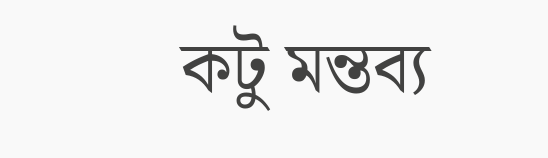কটু মন্তব্য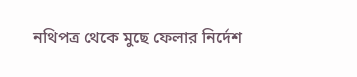নথিপত্র থেকে মুছে ফেলার নির্দেশ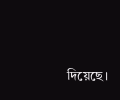দিয়েছে।